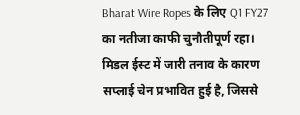Bharat Wire Ropes के लिए Q1 FY27 का नतीजा काफी चुनौतीपूर्ण रहा। मिडल ईस्ट में जारी तनाव के कारण सप्लाई चेन प्रभावित हुई है, जिससे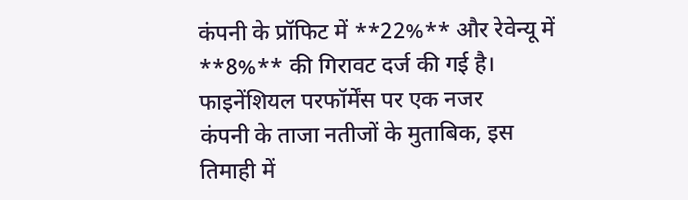कंपनी के प्रॉफिट में **22%** और रेवेन्यू में **8%** की गिरावट दर्ज की गई है।
फाइनेंशियल परफॉर्मेंस पर एक नजर
कंपनी के ताजा नतीजों के मुताबिक, इस तिमाही में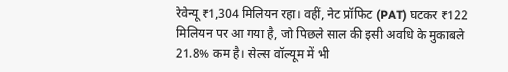रेवेन्यू ₹1,304 मिलियन रहा। वहीं, नेट प्रॉफिट (PAT) घटकर ₹122 मिलियन पर आ गया है, जो पिछले साल की इसी अवधि के मुकाबले 21.8% कम है। सेल्स वॉल्यूम में भी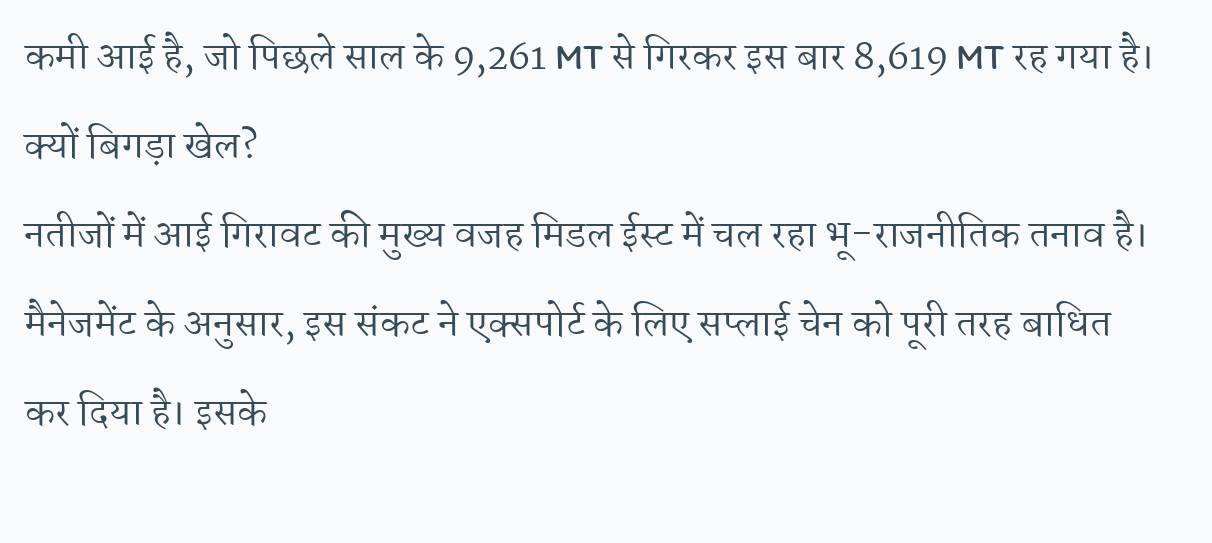कमी आई है, जो पिछले साल के 9,261 MT से गिरकर इस बार 8,619 MT रह गया है।
क्यों बिगड़ा खेल?
नतीजों में आई गिरावट की मुख्य वजह मिडल ईस्ट में चल रहा भू-राजनीतिक तनाव है। मैनेजमेंट के अनुसार, इस संकट ने एक्सपोर्ट के लिए सप्लाई चेन को पूरी तरह बाधित कर दिया है। इसके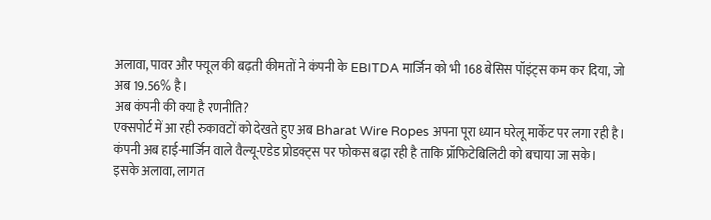अलावा, पावर और फ्यूल की बढ़ती कीमतों ने कंपनी के EBITDA मार्जिन को भी 168 बेसिस पॉइंट्स कम कर दिया, जो अब 19.56% है।
अब कंपनी की क्या है रणनीति?
एक्सपोर्ट में आ रही रुकावटों को देखते हुए अब Bharat Wire Ropes अपना पूरा ध्यान घरेलू मार्केट पर लगा रही है। कंपनी अब हाई-मार्जिन वाले वैल्यू-एडेड प्रोडक्ट्स पर फोकस बढ़ा रही है ताकि प्रॉफिटेबिलिटी को बचाया जा सके।
इसके अलावा, लागत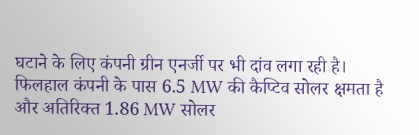घटाने के लिए कंपनी ग्रीन एनर्जी पर भी दांव लगा रही है। फिलहाल कंपनी के पास 6.5 MW की कैप्टिव सोलर क्षमता है और अतिरिक्त 1.86 MW सोलर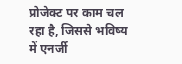प्रोजेक्ट पर काम चल रहा है, जिससे भविष्य में एनर्जी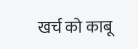खर्च को काबू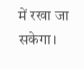में रखा जा सकेगा।